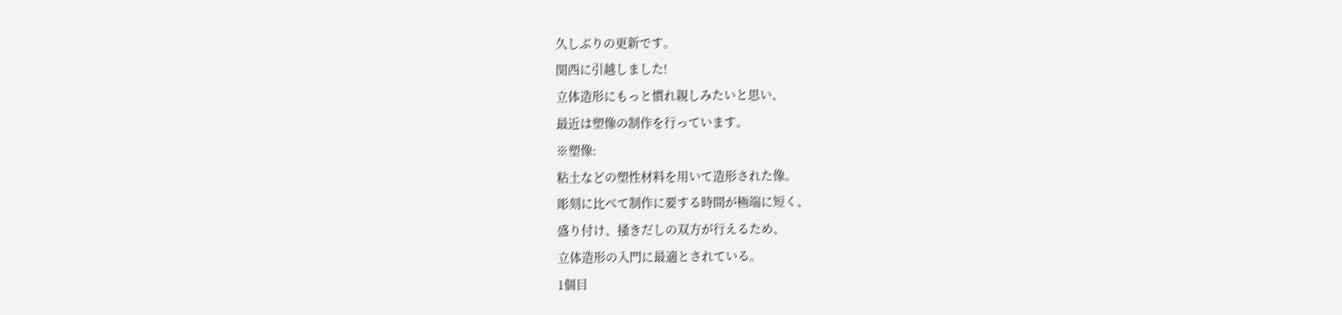久しぶりの更新です。
関西に引越しました!
立体造形にもっと慣れ親しみたいと思い、
最近は塑像の制作を行っています。
※塑像:
粘土などの塑性材料を用いて造形された像。
彫刻に比べて制作に要する時間が極端に短く、
盛り付け、掻きだしの双方が行えるため、
立体造形の入門に最適とされている。
1個目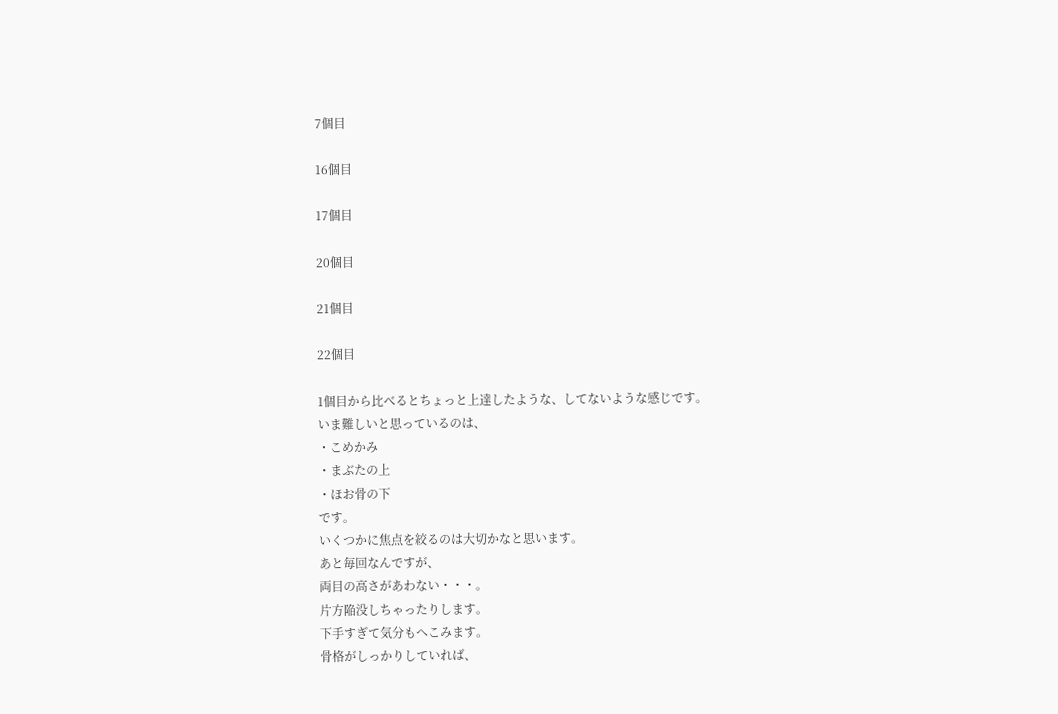7個目

16個目

17個目

20個目

21個目

22個目

1個目から比べるとちょっと上達したような、してないような感じです。
いま難しいと思っているのは、
・こめかみ
・まぶたの上
・ほお骨の下
です。
いくつかに焦点を絞るのは大切かなと思います。
あと毎回なんですが、
両目の高さがあわない・・・。
片方陥没しちゃったりします。
下手すぎて気分もへこみます。
骨格がしっかりしていれば、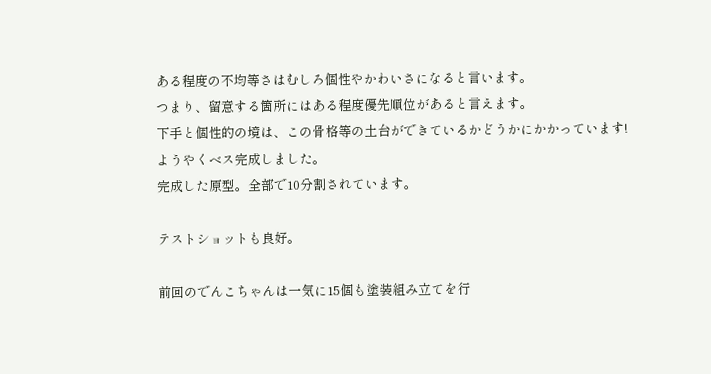ある程度の不均等さはむしろ個性やかわいさになると言います。
つまり、留意する箇所にはある程度優先順位があると言えます。
下手と個性的の境は、この骨格等の土台ができているかどうかにかかっています!
ようやくベス完成しました。
完成した原型。全部で10分割されています。

テストショットも良好。

前回のでんこちゃんは一気に15個も塗装組み立てを行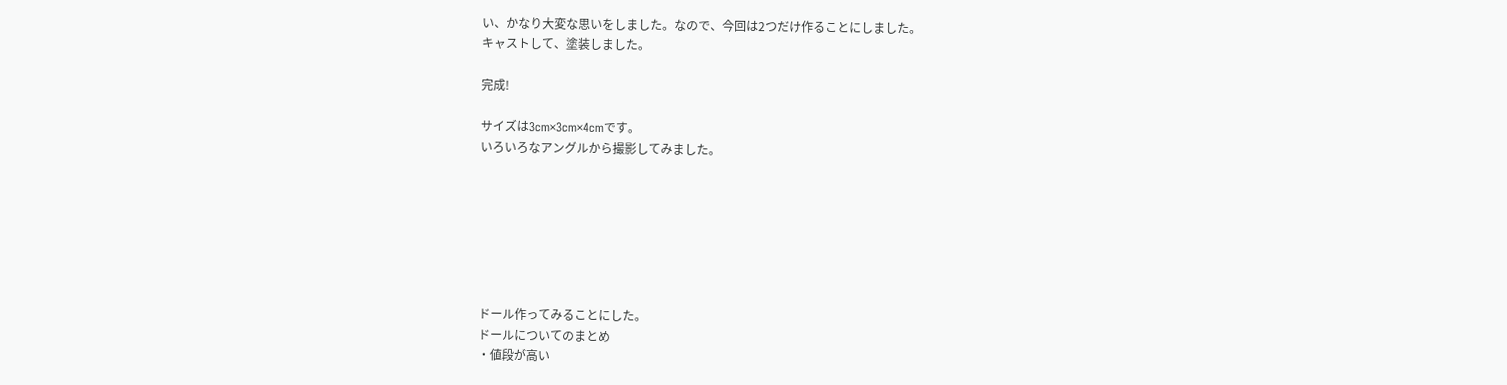い、かなり大変な思いをしました。なので、今回は2つだけ作ることにしました。
キャストして、塗装しました。

完成!

サイズは3cm×3cm×4cmです。
いろいろなアングルから撮影してみました。







ドール作ってみることにした。
ドールについてのまとめ
・値段が高い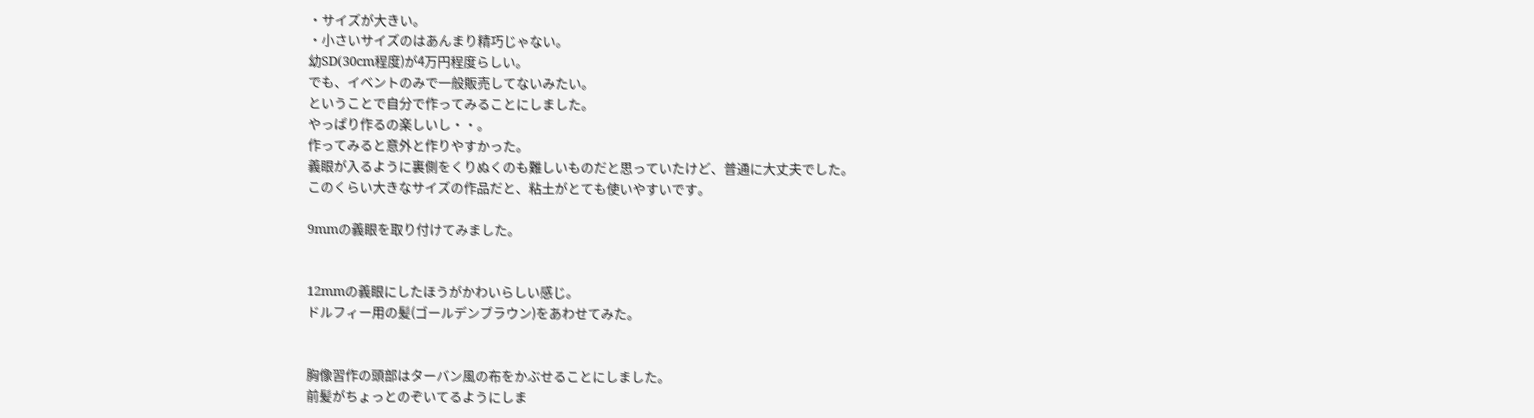・サイズが大きい。
・小さいサイズのはあんまり精巧じゃない。
幼SD(30cm程度)が4万円程度らしい。
でも、イベントのみで一般販売してないみたい。
ということで自分で作ってみることにしました。
やっぱり作るの楽しいし・・。
作ってみると意外と作りやすかった。
義眼が入るように裏側をくりぬくのも難しいものだと思っていたけど、普通に大丈夫でした。
このくらい大きなサイズの作品だと、粘土がとても使いやすいです。

9mmの義眼を取り付けてみました。


12mmの義眼にしたほうがかわいらしい感じ。
ドルフィー用の髪(ゴールデンブラウン)をあわせてみた。


胸像習作の頭部はターバン風の布をかぶせることにしました。
前髪がちょっとのぞいてるようにしま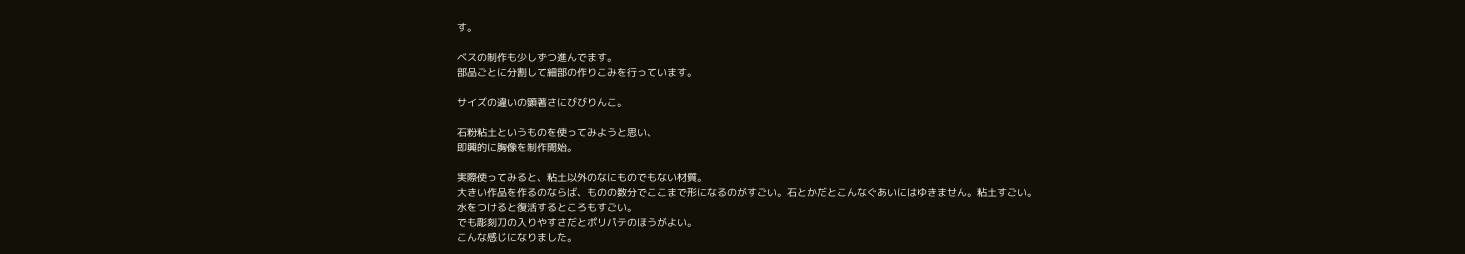す。

ベスの制作も少しずつ進んでます。
部品ごとに分割して細部の作りこみを行っています。

サイズの違いの顕著さにびびりんこ。

石粉粘土というものを使ってみようと思い、
即興的に胸像を制作開始。

実際使ってみると、粘土以外のなにものでもない材質。
大きい作品を作るのならば、ものの数分でここまで形になるのがすごい。石とかだとこんなぐあいにはゆきません。粘土すごい。
水をつけると復活するところもすごい。
でも彫刻刀の入りやすさだとポリパテのほうがよい。
こんな感じになりました。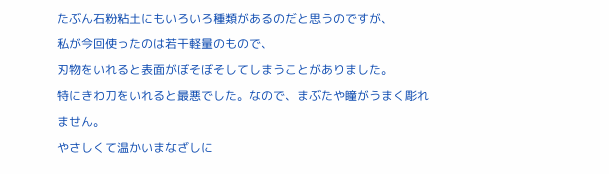たぶん石粉粘土にもいろいろ種類があるのだと思うのですが、
私が今回使ったのは若干軽量のもので、
刃物をいれると表面がぼそぼそしてしまうことがありました。
特にきわ刀をいれると最悪でした。なので、まぶたや瞳がうまく彫れません。
やさしくて温かいまなざしに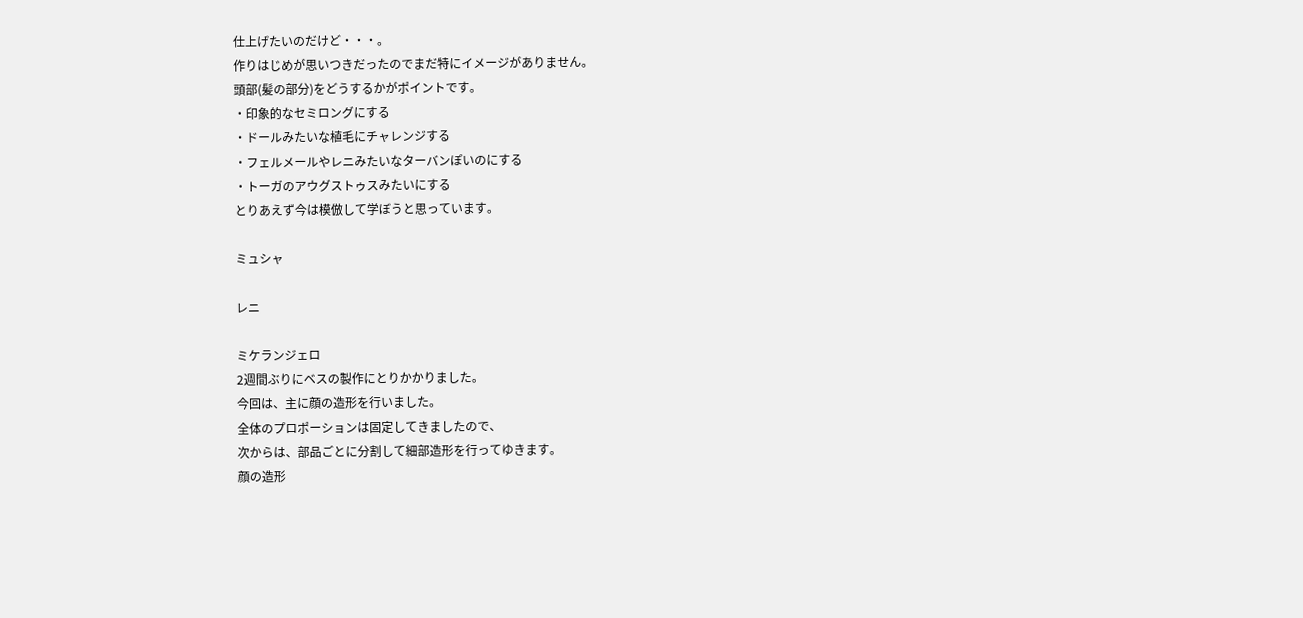仕上げたいのだけど・・・。
作りはじめが思いつきだったのでまだ特にイメージがありません。
頭部(髪の部分)をどうするかがポイントです。
・印象的なセミロングにする
・ドールみたいな植毛にチャレンジする
・フェルメールやレニみたいなターバンぽいのにする
・トーガのアウグストゥスみたいにする
とりあえず今は模倣して学ぼうと思っています。

ミュシャ

レニ

ミケランジェロ
2週間ぶりにベスの製作にとりかかりました。
今回は、主に顔の造形を行いました。
全体のプロポーションは固定してきましたので、
次からは、部品ごとに分割して細部造形を行ってゆきます。
顔の造形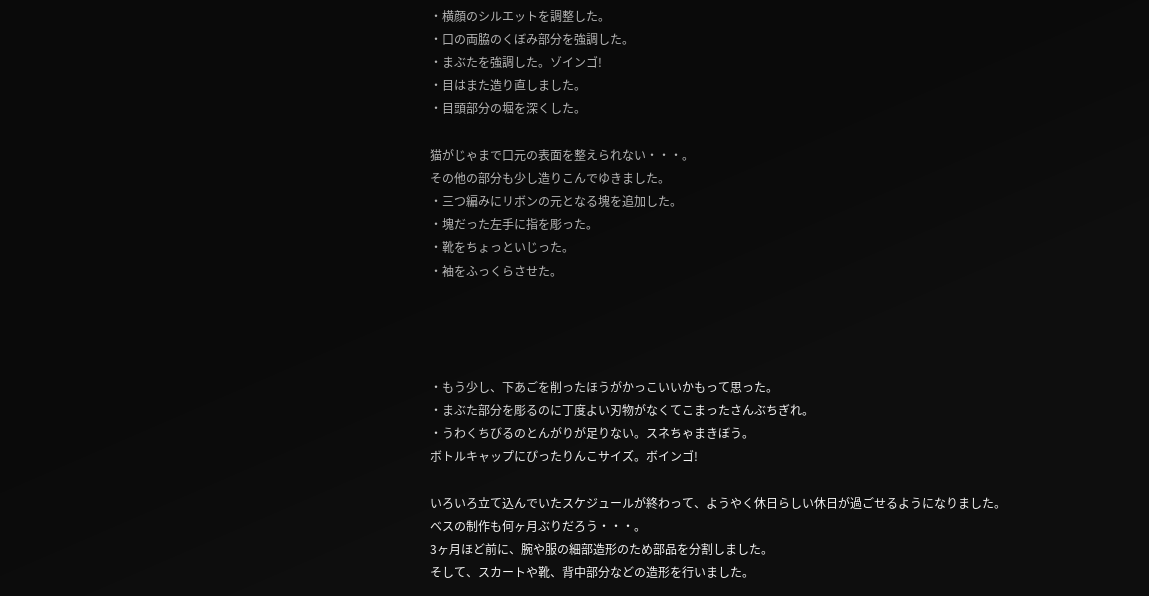・横顔のシルエットを調整した。
・口の両脇のくぼみ部分を強調した。
・まぶたを強調した。ゾインゴ!
・目はまた造り直しました。
・目頭部分の堀を深くした。

猫がじゃまで口元の表面を整えられない・・・。
その他の部分も少し造りこんでゆきました。
・三つ編みにリボンの元となる塊を追加した。
・塊だった左手に指を彫った。
・靴をちょっといじった。
・袖をふっくらさせた。




・もう少し、下あごを削ったほうがかっこいいかもって思った。
・まぶた部分を彫るのに丁度よい刃物がなくてこまったさんぶちぎれ。
・うわくちびるのとんがりが足りない。スネちゃまきぼう。
ボトルキャップにぴったりんこサイズ。ボインゴ!

いろいろ立て込んでいたスケジュールが終わって、ようやく休日らしい休日が過ごせるようになりました。
ベスの制作も何ヶ月ぶりだろう・・・。
3ヶ月ほど前に、腕や服の細部造形のため部品を分割しました。
そして、スカートや靴、背中部分などの造形を行いました。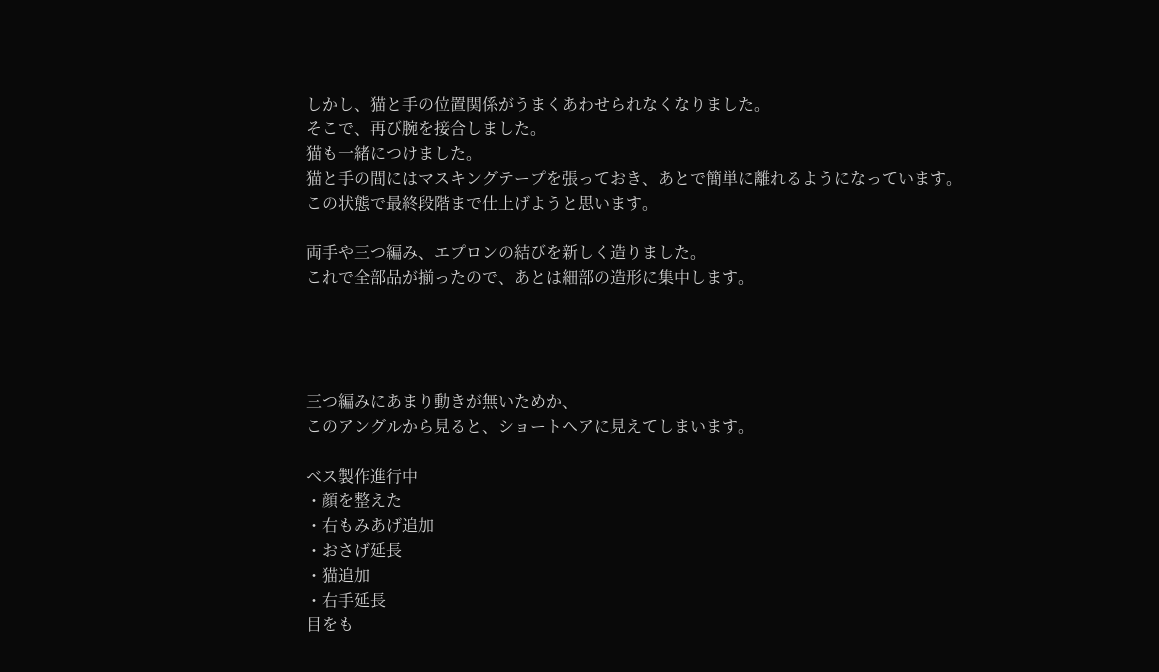しかし、猫と手の位置関係がうまくあわせられなくなりました。
そこで、再び腕を接合しました。
猫も一緒につけました。
猫と手の間にはマスキングテープを張っておき、あとで簡単に離れるようになっています。
この状態で最終段階まで仕上げようと思います。

両手や三つ編み、エプロンの結びを新しく造りました。
これで全部品が揃ったので、あとは細部の造形に集中します。




三つ編みにあまり動きが無いためか、
このアングルから見ると、ショートヘアに見えてしまいます。

ベス製作進行中
・顔を整えた
・右もみあげ追加
・おさげ延長
・猫追加
・右手延長
目をも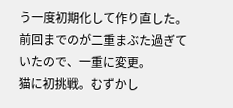う一度初期化して作り直した。
前回までのが二重まぶた過ぎていたので、一重に変更。
猫に初挑戦。むずかし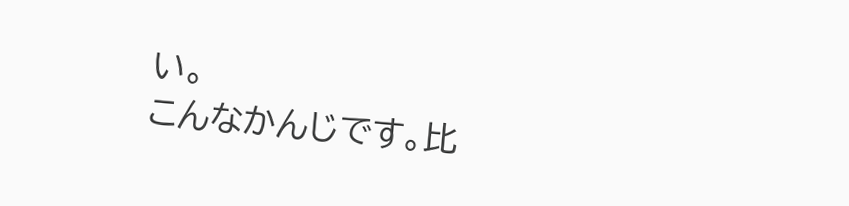い。
こんなかんじです。比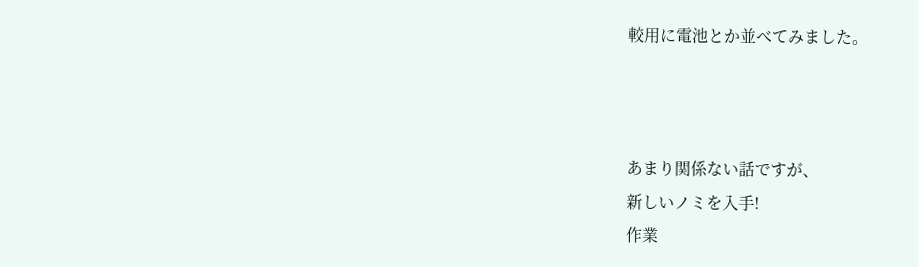較用に電池とか並べてみました。



あまり関係ない話ですが、
新しいノミを入手!
作業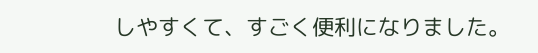しやすくて、すごく便利になりました。